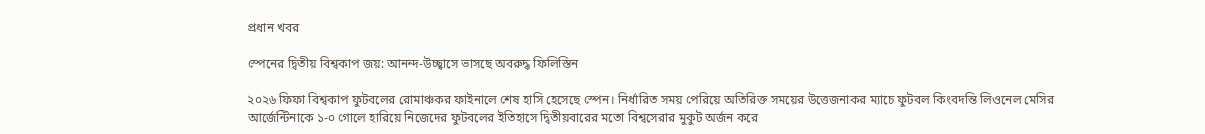প্রধান খবর

স্পেনের দ্বিতীয় বিশ্বকাপ জয়: আনন্দ-উচ্ছ্বাসে ভাসছে অবরুদ্ধ ফিলিস্তিন

২০২৬ ফিফা বিশ্বকাপ ফুটবলের রোমাঞ্চকর ফাইনালে শেষ হাসি হেসেছে স্পেন। নির্ধারিত সময় পেরিয়ে অতিরিক্ত সময়ের উত্তেজনাকর ম্যাচে ফুটবল কিংবদন্তি লিওনেল মেসির আর্জেন্টিনাকে ১-০ গোলে হারিয়ে নিজেদের ফুটবলের ইতিহাসে দ্বিতীয়বারের মতো বিশ্বসেরার মুকুট অর্জন করে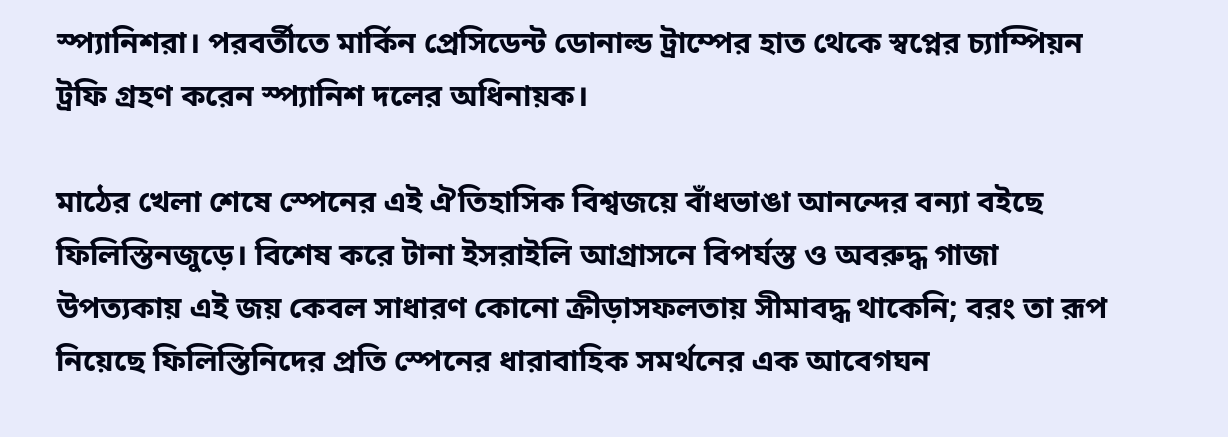স্প্যানিশরা। পরবর্তীতে মার্কিন প্রেসিডেন্ট ডোনাল্ড ট্রাম্পের হাত থেকে স্বপ্নের চ্যাম্পিয়ন ট্রফি গ্রহণ করেন স্প্যানিশ দলের অধিনায়ক।

মাঠের খেলা শেষে স্পেনের এই ঐতিহাসিক বিশ্বজয়ে বাঁধভাঙা আনন্দের বন্যা বইছে ফিলিস্তিনজুড়ে। বিশেষ করে টানা ইসরাইলি আগ্রাসনে বিপর্যস্ত ও অবরুদ্ধ গাজা উপত্যকায় এই জয় কেবল সাধারণ কোনো ক্রীড়াসফলতায় সীমাবদ্ধ থাকেনি; বরং তা রূপ নিয়েছে ফিলিস্তিনিদের প্রতি স্পেনের ধারাবাহিক সমর্থনের এক আবেগঘন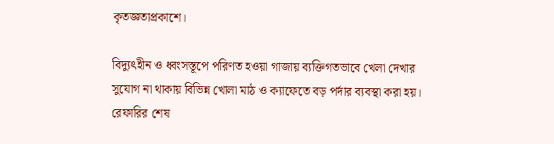কৃতজ্ঞতাপ্রকাশে।

বিদ্যুৎহীন ও ধ্বংসস্তূপে পরিণত হওয়া গাজায় ব্যক্তিগতভাবে খেলা দেখার সুযোগ না থাকায় বিভিন্ন খোলা মাঠ ও ক্যাফেতে বড় পর্দার ব্যবস্থা করা হয়। রেফারির শেষ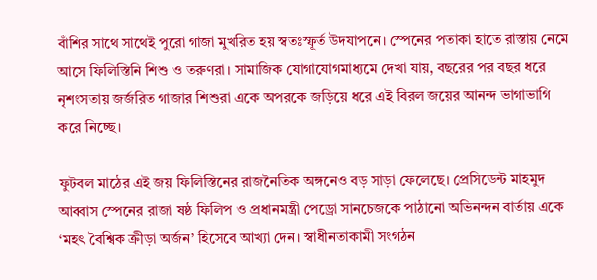বাঁশির সাথে সাথেই পুরো গাজা মুখরিত হয় স্বতঃস্ফূর্ত উদযাপনে। স্পেনের পতাকা হাতে রাস্তায় নেমে আসে ফিলিস্তিনি শিশু ও তরুণরা। সামাজিক যোগাযোগমাধ্যমে দেখা যায়, বছরের পর বছর ধরে নৃশংসতায় জর্জরিত গাজার শিশুরা একে অপরকে জড়িয়ে ধরে এই বিরল জয়ের আনন্দ ভাগাভাগি করে নিচ্ছে।

ফুটবল মাঠের এই জয় ফিলিস্তিনের রাজনৈতিক অঙ্গনেও বড় সাড়া ফেলেছে। প্রেসিডেন্ট মাহমুদ আব্বাস স্পেনের রাজা ষষ্ঠ ফিলিপ ও প্রধানমন্ত্রী পেড্রো সানচেজকে পাঠানো অভিনন্দন বার্তায় একে ‘মহৎ বৈশ্বিক ক্রীড়া অর্জন’ হিসেবে আখ্যা দেন। স্বাধীনতাকামী সংগঠন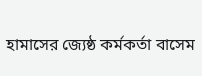হামাসের জ্যেষ্ঠ কর্মকর্তা বাসেম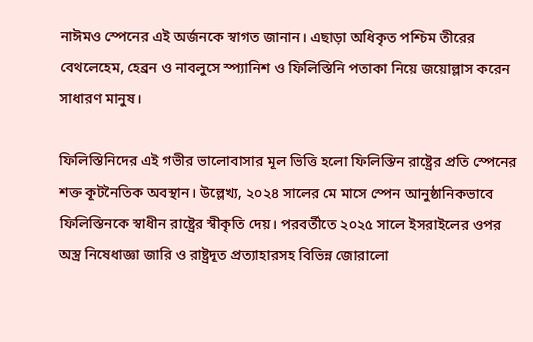নাঈমও স্পেনের এই অর্জনকে স্বাগত জানান। এছাড়া অধিকৃত পশ্চিম তীরের বেথলেহেম, হেব্রন ও নাবলুসে স্প্যানিশ ও ফিলিস্তিনি পতাকা নিয়ে জয়োল্লাস করেন সাধারণ মানুষ।

ফিলিস্তিনিদের এই গভীর ভালোবাসার মূল ভিত্তি হলো ফিলিস্তিন রাষ্ট্রের প্রতি স্পেনের শক্ত কূটনৈতিক অবস্থান। উল্লেখ্য, ২০২৪ সালের মে মাসে স্পেন আনুষ্ঠানিকভাবে ফিলিস্তিনকে স্বাধীন রাষ্ট্রের স্বীকৃতি দেয়। পরবর্তীতে ২০২৫ সালে ইসরাইলের ওপর অস্ত্র নিষেধাজ্ঞা জারি ও রাষ্ট্রদূত প্রত্যাহারসহ বিভিন্ন জোরালো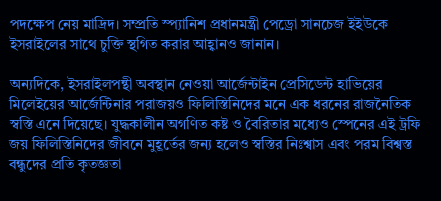পদক্ষেপ নেয় মাদ্রিদ। সম্প্রতি স্প্যানিশ প্রধানমন্ত্রী পেড্রো সানচেজ ইইউকে ইসরাইলের সাথে চুক্তি স্থগিত করার আহ্বানও জানান।

অন্যদিকে, ইসরাইলপন্থী অবস্থান নেওয়া আর্জেন্টাইন প্রেসিডেন্ট হাভিয়ের মিলেইয়ের আর্জেন্টিনার পরাজয়ও ফিলিস্তিনিদের মনে এক ধরনের রাজনৈতিক স্বস্তি এনে দিয়েছে। যুদ্ধকালীন অগণিত কষ্ট ও বৈরিতার মধ্যেও স্পেনের এই ট্রফি জয় ফিলিস্তিনিদের জীবনে মুহূর্তের জন্য হলেও স্বস্তির নিঃশ্বাস এবং পরম বিশ্বস্ত বন্ধুদের প্রতি কৃতজ্ঞতা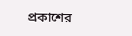প্রকাশের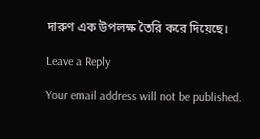দারুণ এক উপলক্ষ তৈরি করে দিয়েছে।

Leave a Reply

Your email address will not be published.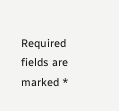Required fields are marked *